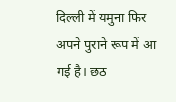दिल्ली में यमुना फिर अपने पुराने रूप में आ गई है। छठ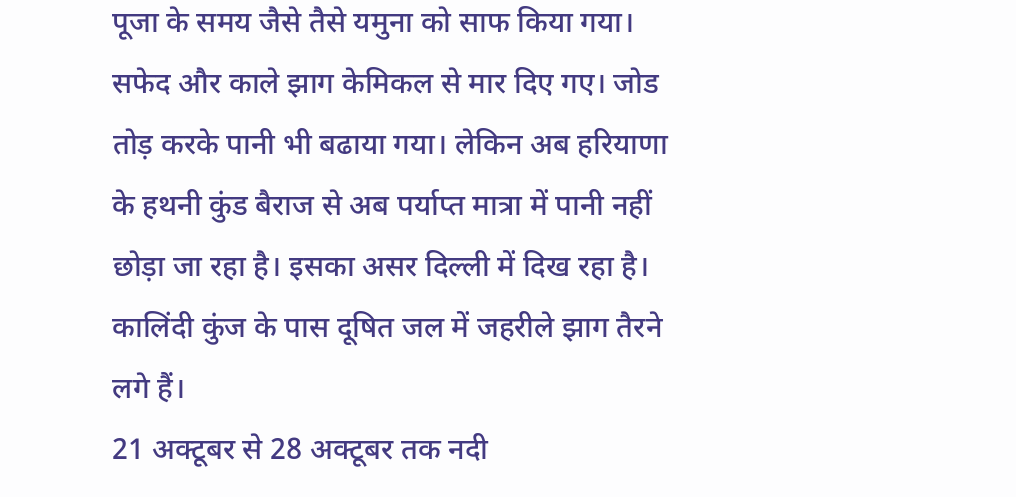पूजा के समय जैसे तैसे यमुना को साफ किया गया। सफेद और काले झाग केमिकल से मार दिए गए। जोड तोड़ करके पानी भी बढाया गया। लेकिन अब हरियाणा के हथनी कुंड बैराज से अब पर्याप्त मात्रा में पानी नहीं छोड़ा जा रहा है। इसका असर दिल्ली में दिख रहा है। कालिंदी कुंज के पास दूषित जल में जहरीले झाग तैरने लगे हैं।
21 अक्टूबर से 28 अक्टूबर तक नदी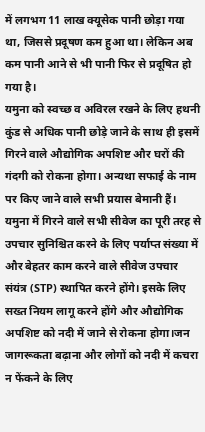में लगभग 11 लाख क्यूसेक पानी छोड़ा गया था, जिससे प्रदूषण कम हुआ था। लेकिन अब कम पानी आने से भी पानी फिर से प्रदूषित हो गया है।
यमुना को स्वच्छ व अविरल रखने के लिए हथनी कुंड से अधिक पानी छोड़े जाने के साथ ही इसमें गिरने वाले औद्योगिक अपशिष्ट और घरों की गंदगी को रोकना होगा। अन्यथा सफाई के नाम पर किए जाने वाले सभी प्रयास बेमानी हैं।
यमुना में गिरने वाले सभी सीवेज का पूरी तरह से उपचार सुनिश्चित करने के लिए पर्याप्त संख्या में और बेहतर काम करने वाले सीवेज उपचार संयंत्र (STP) स्थापित करने होंगे। इसके लिए सख्त नियम लागू करने होंगे और औद्योगिक अपशिष्ट को नदी में जाने से रोकना होगा।जन जागरूकता बढ़ाना और लोगों को नदी में कचरा न फेंकने के लिए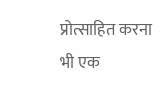प्रोत्साहित करना भी एक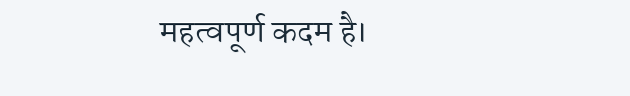महत्वपूर्ण कदम है।